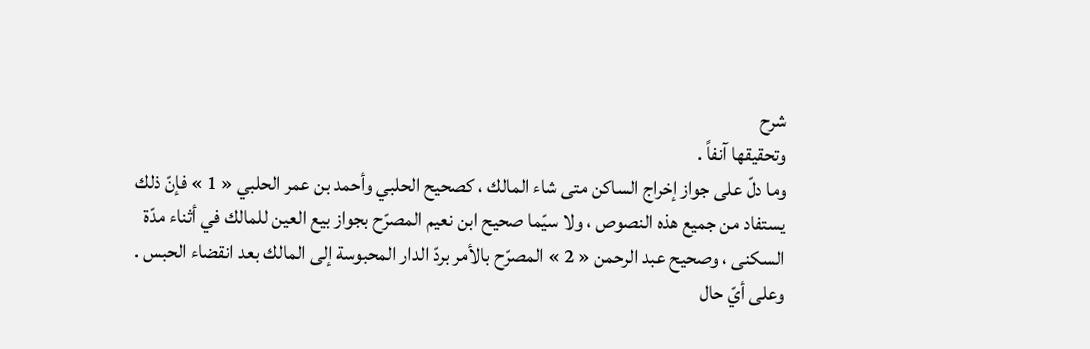شرح
وتحقيقها آنفاً .
وما دلّ على جواز إخراج الساكن متى شاء المالك ، كصحيح الحلبي وأحمد بن عمر الحلبي « 1 » فإنّ ذلك يستفاد من جميع هذه النصوص ، ولا سيّما صحيح ابن نعيم المصرّح بجواز بيع العين للمالك في أثناء مدّة السكنى ، وصحيح عبد الرحمن « 2 » المصرّح بالأمر بردّ الدار المحبوسة إلى المالك بعد انقضاء الحبس . وعلى أيّ حال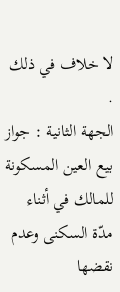لا خلاف في ذلك .
الجهة الثانية : جواز بيع العين المسكونة للمالك في أثناء مدّة السكنى وعدم نقضها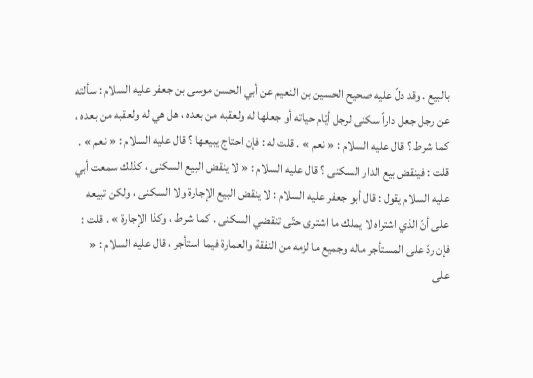بالبيع . وقد دلّ عليه صحيح الحسين بن النعيم عن أبي الحسن موسى بن جعفر عليه السلام : سألته عن رجل جعل داراً سكنى لرجل أيّام حياته أو جعلها له ولعقبه من بعده ، هل هي له ولعقبه من بعده ، كما شرط ؟ قال عليه السلام : « نعم » . قلت له : فإن احتاج يبيعها ؟ قال عليه السلام : « نعم » . قلت : فينقض بيع الدار السكنى ؟ قال عليه السلام : « لا ينقض البيع السكنى ، كذلك سمعت أبي عليه السلام يقول : قال أبو جعفر عليه السلام : لا ينقض البيع الإجارة ولا السكنى ، ولكن تبيعه على أنّ الذي اشتراه لا يملك ما اشترى حتّى تنقضي السكنى . كما شرط ، وكذا الإجارة » . قلت : فإن ردّ على المستأجر ماله وجميع ما لزمه من النفقة والعمارة فيما استأجر ، قال عليه السلام : « على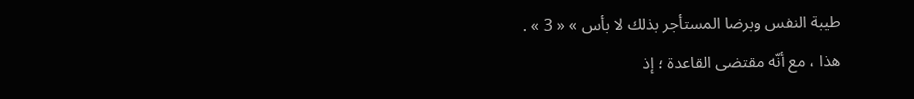طيبة النفس وبرضا المستأجر بذلك لا بأس » « 3 » .
هذا ، مع أنّه مقتضى القاعدة ؛ إذ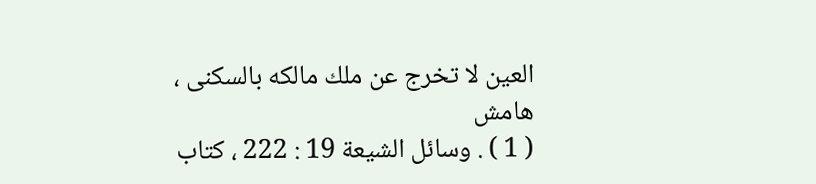العين لا تخرج عن ملك مالكه بالسكنى ،
هامش
( 1 ) . وسائل الشيعة 19 : 222 ، كتاب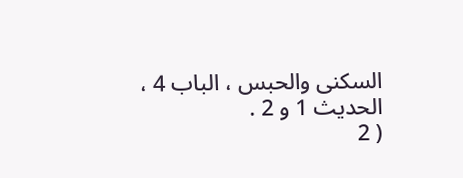السكنى والحبس ، الباب 4 ، الحديث 1 و 2 .
( 2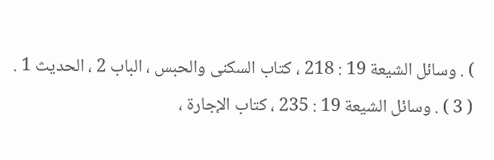) . وسائل الشيعة 19 : 218 ، كتاب السكنى والحبس ، الباب 2 ، الحديث 1 .
( 3 ) . وسائل الشيعة 19 : 235 ، كتاب الإجارة ،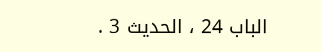الباب 24 ، الحديث 3 .